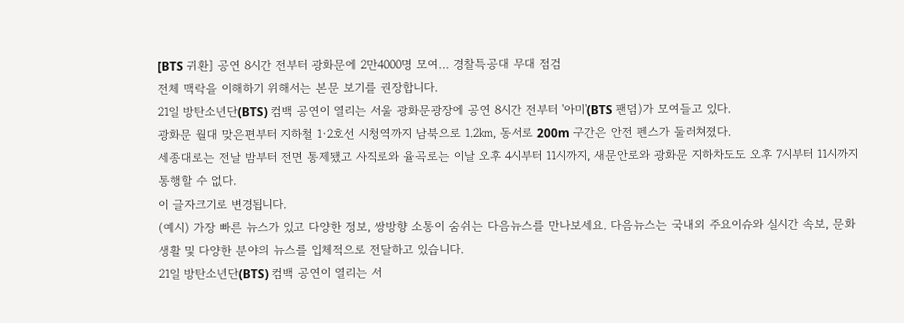[BTS 귀환] 공연 8시간 전부터 광화문에 2만4000명 모여… 경찰특공대 무대 점검
전체 맥락을 이해하기 위해서는 본문 보기를 권장합니다.
21일 방탄소년단(BTS) 컴백 공연이 열리는 서울 광화문광장에 공연 8시간 전부터 '아미'(BTS 팬덤)가 모여들고 있다.
광화문 월대 맞은편부터 지하철 1·2호선 시청역까지 남북으로 1.2㎞, 동서로 200m 구간은 안전 펜스가 둘러쳐졌다.
세종대로는 전날 밤부터 전면 통제됐고 사직로와 율곡로는 이날 오후 4시부터 11시까지, 새문안로와 광화문 지하차도도 오후 7시부터 11시까지 통행할 수 없다.
이 글자크기로 변경됩니다.
(예시) 가장 빠른 뉴스가 있고 다양한 정보, 쌍방향 소통이 숨쉬는 다음뉴스를 만나보세요. 다음뉴스는 국내외 주요이슈와 실시간 속보, 문화생활 및 다양한 분야의 뉴스를 입체적으로 전달하고 있습니다.
21일 방탄소년단(BTS) 컴백 공연이 열리는 서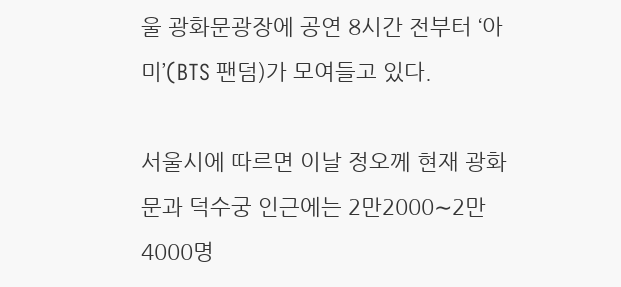울 광화문광장에 공연 8시간 전부터 ‘아미’(BTS 팬덤)가 모여들고 있다.

서울시에 따르면 이날 정오께 현재 광화문과 덕수궁 인근에는 2만2000∼2만4000명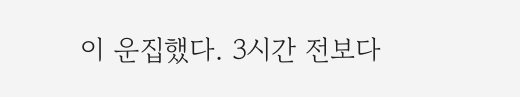이 운집했다. 3시간 전보다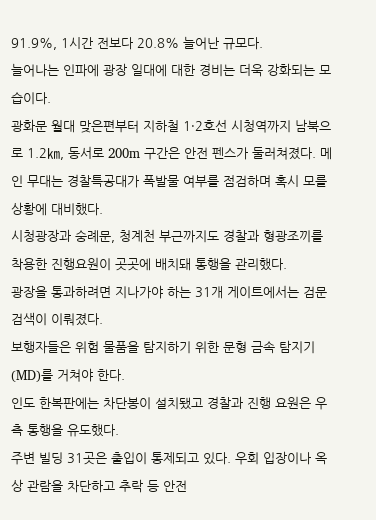91.9%, 1시간 전보다 20.8% 늘어난 규모다.
늘어나는 인파에 광장 일대에 대한 경비는 더욱 강화되는 모습이다.
광화문 월대 맞은편부터 지하철 1·2호선 시청역까지 남북으로 1.2㎞, 동서로 200m 구간은 안전 펜스가 둘러쳐졌다. 메인 무대는 경찰특공대가 폭발물 여부를 점검하며 혹시 모를 상황에 대비했다.
시청광장과 숭례문, 청계천 부근까지도 경찰과 형광조끼를 착용한 진행요원이 곳곳에 배치돼 통행을 관리했다.
광장을 통과하려면 지나가야 하는 31개 게이트에서는 검문 검색이 이뤄졌다.
보행자들은 위험 물품을 탐지하기 위한 문형 금속 탐지기(MD)를 거쳐야 한다.
인도 한복판에는 차단봉이 설치됐고 경찰과 진행 요원은 우측 통행을 유도했다.
주변 빌딩 31곳은 출입이 통제되고 있다. 우회 입장이나 옥상 관람을 차단하고 추락 등 안전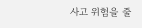사고 위험을 줄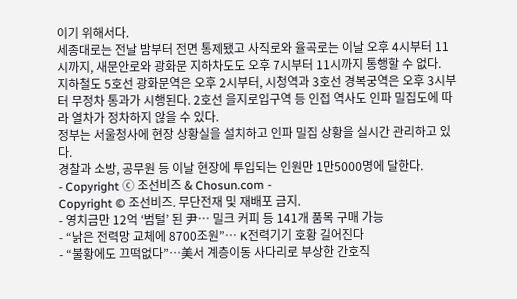이기 위해서다.
세종대로는 전날 밤부터 전면 통제됐고 사직로와 율곡로는 이날 오후 4시부터 11시까지, 새문안로와 광화문 지하차도도 오후 7시부터 11시까지 통행할 수 없다.
지하철도 5호선 광화문역은 오후 2시부터, 시청역과 3호선 경복궁역은 오후 3시부터 무정차 통과가 시행된다. 2호선 을지로입구역 등 인접 역사도 인파 밀집도에 따라 열차가 정차하지 않을 수 있다.
정부는 서울청사에 현장 상황실을 설치하고 인파 밀집 상황을 실시간 관리하고 있다.
경찰과 소방, 공무원 등 이날 현장에 투입되는 인원만 1만5000명에 달한다.
- Copyright ⓒ 조선비즈 & Chosun.com -
Copyright © 조선비즈. 무단전재 및 재배포 금지.
- 영치금만 12억 ‘범털’ 된 尹… 밀크 커피 등 141개 품목 구매 가능
- “낡은 전력망 교체에 8700조원”… K전력기기 호황 길어진다
- “불황에도 끄떡없다”…美서 계층이동 사다리로 부상한 간호직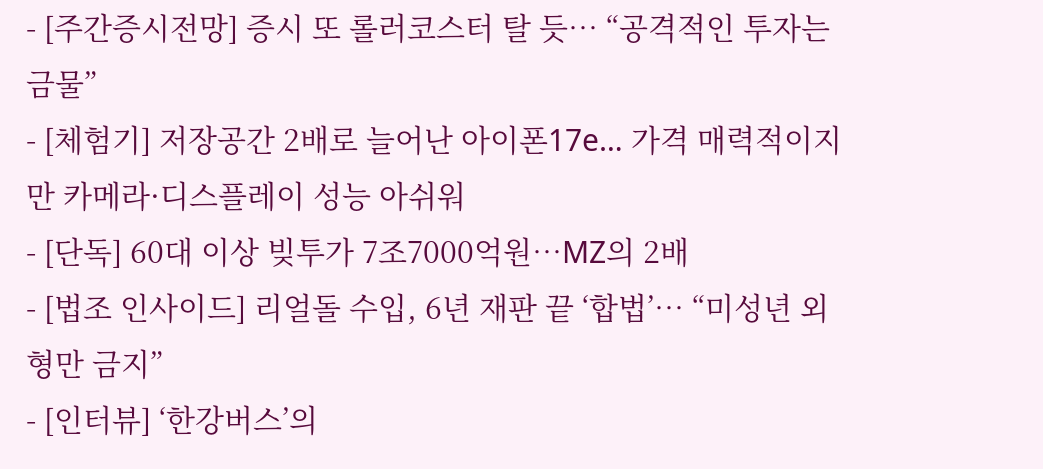- [주간증시전망] 증시 또 롤러코스터 탈 듯… “공격적인 투자는 금물”
- [체험기] 저장공간 2배로 늘어난 아이폰17e… 가격 매력적이지만 카메라·디스플레이 성능 아쉬워
- [단독] 60대 이상 빚투가 7조7000억원…MZ의 2배
- [법조 인사이드] 리얼돌 수입, 6년 재판 끝 ‘합법’… “미성년 외형만 금지”
- [인터뷰] ‘한강버스’의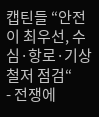캡틴들 “안전이 최우선, 수심·항로·기상 철저 점검“
- 전쟁에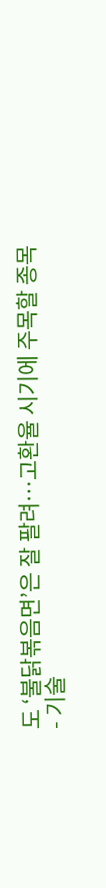도 ‘불닭볶음면’은 잘 팔려…고환율 시기에 주목할 종목
- 기술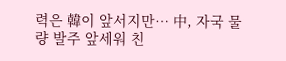력은 韓이 앞서지만… 中, 자국 물량 발주 앞세워 친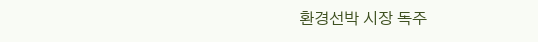환경선박 시장 독주